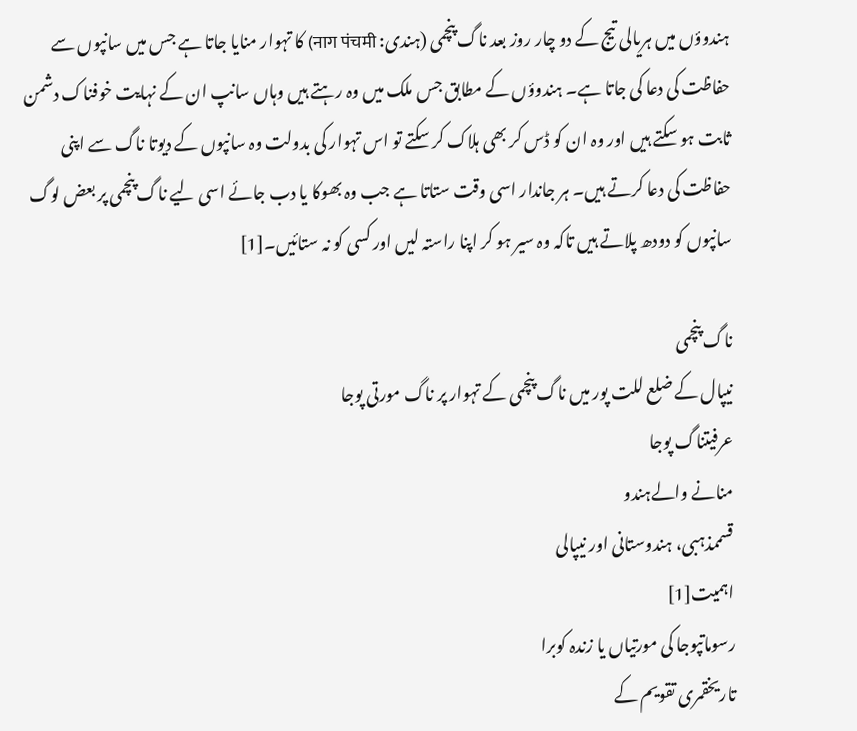ہندوؤں میں ہریالی تیج کے دو چار روز بعد ناگ پنچمی (ہندی: नाग पंचमी) کا تہوار منایا جاتا ہے جس میں سانپوں سے حفاظت کی دعا کی جاتا ہے۔ ہندوؤں کے مطابق جس ملک میں وہ رہتے ہیں وہاں سانپ ان کے نہایت خوفناک دشمن ثابت ہو سکتے ہیں اور وہ ان کو ڈس کر بھی ہلاک کر سکتے تو اس تہوار کی بدولت وہ سانپوں کے دیوتا ناگ سے اپنی حفاظت کی دعا کرتے ہیں۔ ہر جاندار اسی وقت ستاتا ہے جب وہ بھوکا یا دب جائے اسی لیے ناگ پنچمی پر بعض لوگ سانپوں کو دودھ پلاتے ہیں تاکہ وہ سیر ہو کر اپنا راستہ لیں اور کسی کو نہ ستائیں۔[1]

ناگ پنچمی
نیپال کے ضلع للت پور میں ناگ پنچمی کے تہوار پر ناگ مورتی پوجا
عرفیتناگ پوجا
منانے والےہندو
قسممذہبی، ہندوستانی اور نیپالی
اہمیت[1]
رسوماتپوجا کی مورتیاں یا زندہ کوبرا
تاریخقمری تقویم کے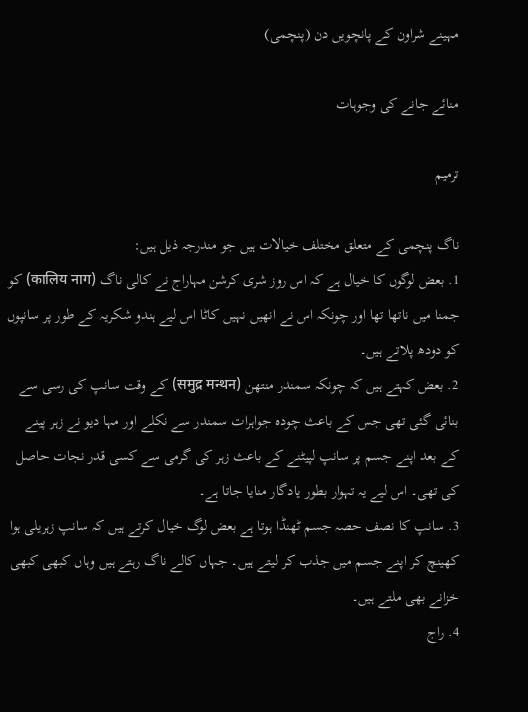مہینے شراون کے پانچویں دن (پنچمی)

منائے جانے کی وجوہات

ترمیم

ناگ پنچمی کے متعلق مختلف خیالات ہیں جو مندرجہ ذیل ہیں:
1. بعض لوگوں کا خیال ہے کہ اس روز شری کرشن مہاراج نے کالی ناگ (कालिय नाग) کو جمنا میں ناتھا تھا اور چونکہ اس نے انھیں نہیں کاٹا اس لیے ہندو شکریہ کے طور پر سانپوں کو دودھ پلاتے ہیں۔
2. بعض کہتے ہیں کہ چونکہ سمندر منتھن (समुद्र मन्थन) کے وقت سانپ کی رسی سے بنائی گئی تھی جس کے باعث چودہ جواہرات سمندر سے نکلے اور مہا دیو نے زہر پینے کے بعد اپنے جسم پر سانپ لپیٹنے کے باعث زہر کی گرمی سے کسی قدر نجات حاصل کی تھی۔ اس لیے یہ تہوار بطور یادگار منایا جاتا ہے۔
3. سانپ کا نصف حصہ جسم ٹھنڈا ہوتا ہے بعض لوگ خیال کرتے ہیں کہ سانپ زہریلی ہوا کھینچ کر اپنے جسم میں جذب کر لیتے ہیں۔ جہاں کالے ناگ رہتے ہیں وہاں کبھی کبھی خزانے بھی ملتے ہیں۔
4. راج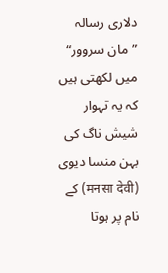دلاری رسالہ ”مان سروور“ میں لکھتی ہیں کہ یہ تہوار شیش ناگ کی بہن منسا دیوی (मनसा देवी) کے نام پر ہوتا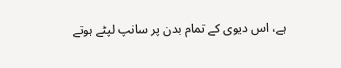ہے، اس دیوی کے تمام بدن پر سانپ لپٹے ہوتے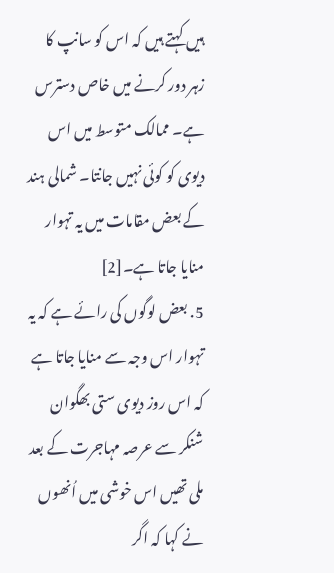ہیں کہتے ہیں کہ اس کو سانپ کا زہر دور کرنے میں خاص دسترس ہے۔ ممالک متوسط میں اس دیوی کو کوئی نہیں جانتا۔ شمالی ہند کے بعض مقامات میں یہ تہوار منایا جاتا ہے۔[2]
5. بعض لوگوں کی رائے ہے کہ یہ تہوار اس وجہ سے منایا جاتا ہے کہ اس روز دیوی ستی بھگوان شنکر سے عرصہ مہاجرت کے بعد ملی تھیں اس خوشی میں اُنھوں نے کہا کہ اگر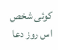کوئی شخص اس روز دعا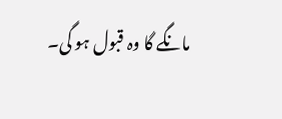مانگے گا وہ قبول ہو گی۔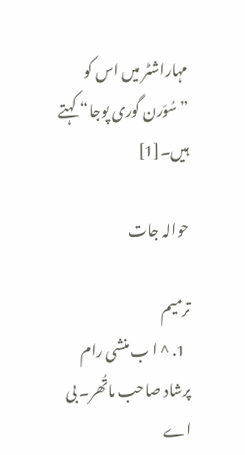مہاراشٹر میں اس کو ”سُوَرن گوری پوجا“ کہتے ہیں۔[1]

حوالہ جات

ترمیم
  1. ^ ا ب منشی رام پرشاد صاحب ماتُھر۔ بی اے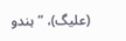(علیگ)، ”ہندو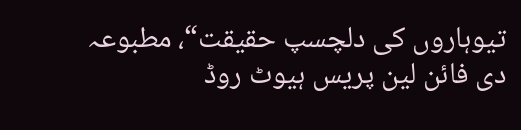تیوہاروں کی دلچسپ حقیقت“، مطبوعہ دی فائن لین پریس ہیوٹ روڈ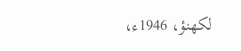لکھنؤ، 1946ء،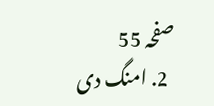صفحہ 55
  2. امنگ دی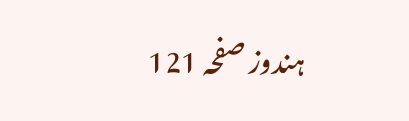ہندوز صفحہ 121